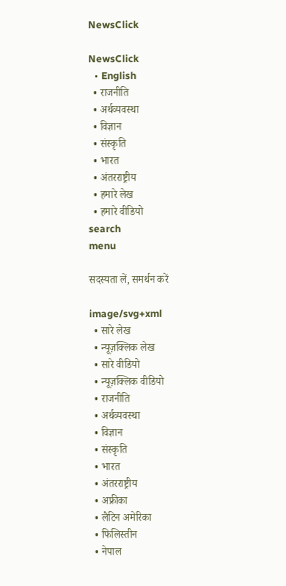NewsClick

NewsClick
  • English
  • राजनीति
  • अर्थव्यवस्था
  • विज्ञान
  • संस्कृति
  • भारत
  • अंतरराष्ट्रीय
  • हमारे लेख
  • हमारे वीडियो
search
menu

सदस्यता लें, समर्थन करें

image/svg+xml
  • सारे लेख
  • न्यूज़क्लिक लेख
  • सारे वीडियो
  • न्यूज़क्लिक वीडियो
  • राजनीति
  • अर्थव्यवस्था
  • विज्ञान
  • संस्कृति
  • भारत
  • अंतरराष्ट्रीय
  • अफ्रीका
  • लैटिन अमेरिका
  • फिलिस्तीन
  • नेपाल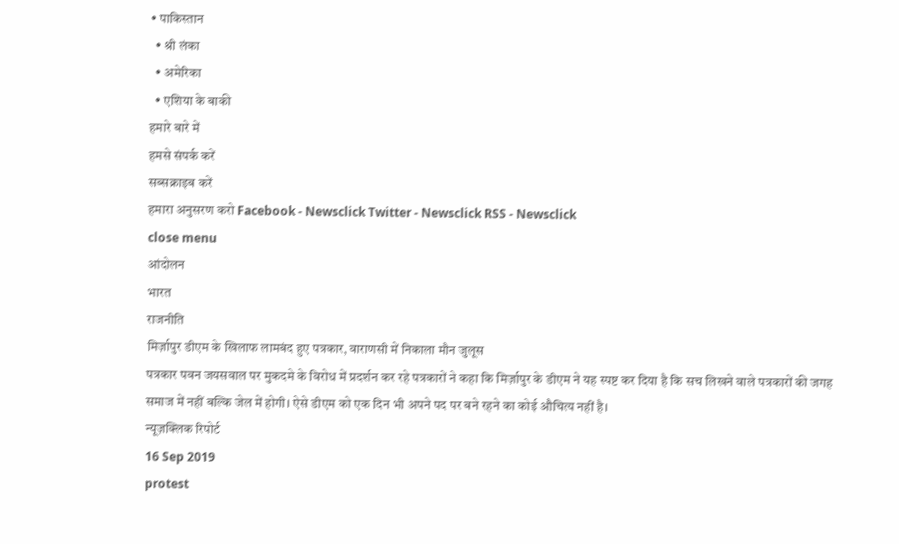• पाकिस्तान
  • श्री लंका
  • अमेरिका
  • एशिया के बाकी
हमारे बारे में
हमसे संपर्क करें
सब्सक्राइब करें
हमारा अनुसरण करो Facebook - Newsclick Twitter - Newsclick RSS - Newsclick
close menu
आंदोलन
भारत
राजनीति
मिर्ज़ापुर डीएम के खिलाफ लामबंद हुए पत्रकार, वाराणसी में निकाला मौन जुलूस
पत्रकार पवन जयसवाल पर मुकदमे के विरोध में प्रदर्शन कर रहे पत्रकारों ने कहा कि मिर्ज़ापुर के डीएम ने यह स्पष्ट कर दिया है कि सच लिखने वाले पत्रकारों की जगह समाज में नहीं बल्कि जेल में होगी। ऐसे डीएम को एक दिन भी अपने पद पर बने रहने का कोई औचित्य नहीं है।
न्यूज़क्लिक रिपोर्ट
16 Sep 2019
protest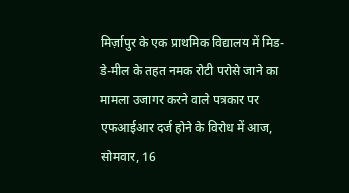मिर्ज़ापुर के एक प्राथमिक विद्यालय में मिड-डे-मील के तहत नमक रोटी परोसे जाने का मामला उजागर करने वाले पत्रकार पर एफआईआर दर्ज होने के विरोध में आज, सोमवार, 16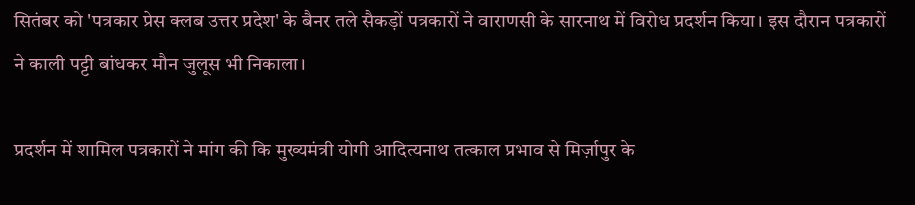सितंबर को 'पत्रकार प्रेस क्लब उत्तर प्रदेश' के बैनर तले सैकड़ों पत्रकारों ने वाराणसी के सारनाथ में विरोध प्रदर्शन किया। इस दौरान पत्रकारों ने काली पट्टी बांधकर मौन जुलूस भी निकाला।

प्रदर्शन में शामिल पत्रकारों ने मांग की कि मुख्यमंत्री योगी आदित्यनाथ तत्काल प्रभाव से मिर्ज़ापुर के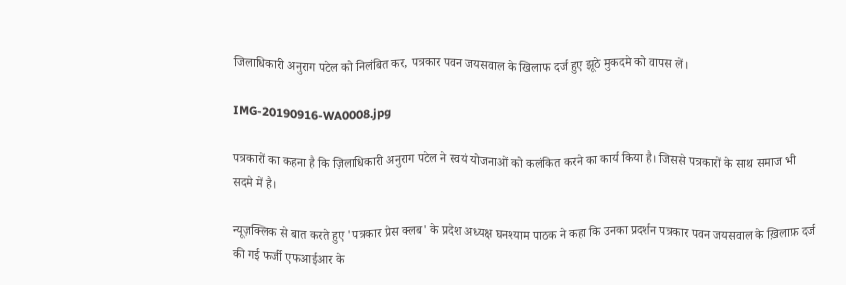जिलाधिकारी अनुराग पटेल को निलंबित कर, पत्रकार पवन जयसवाल के खिलाफ दर्ज हुए झूठे मुकदमे को वापस लें।

IMG-20190916-WA0008.jpg

पत्रकारों का कहना है कि ज़िलाधिकारी अनुराग पटेल ने स्वयं योजनाओं को कलंकित करने का कार्य किया है। जिससे पत्रकारों के साथ समाज भी सदमे में है।

न्यूज़क्लिक से बात करते हुए 'पत्रकार प्रेस क्लब' के प्रदेश अध्यक्ष घनश्याम पाठक ने कहा कि उनका प्रदर्शन पत्रकार पवन जयसवाल के ख़िलाफ़ दर्ज की गई फर्जी एफआईआर के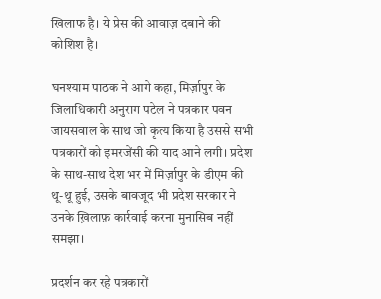खिलाफ है। ये प्रेस की आवाज़ दबाने की कोशिश है।

घनश्याम पाठक ने आगे कहा, मिर्ज़ापुर के जिलाधिकारी अनुराग पटेल ने पत्रकार पवन जायसवाल के साथ जो कृत्य किया है उससे सभी पत्रकारों को इमरजेंसी की याद आने लगी। प्रदेश के साथ-साथ देश भर में मिर्ज़ापुर के डीएम की थू-थू हुई, उसके बावजूद भी प्रदेश सरकार ने उनके ख़िलाफ़ कार्रवाई करना मुनासिब नहीं समझा।

प्रदर्शन कर रहे पत्रकारों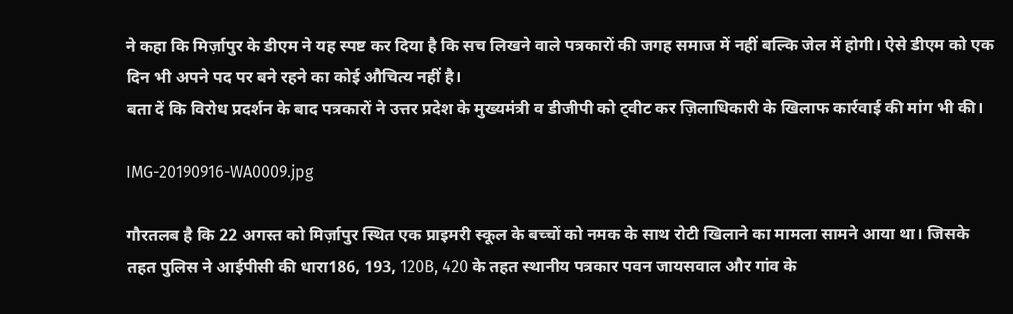ने कहा कि मिर्ज़ापुर के डीएम ने यह स्पष्ट कर दिया है कि सच लिखने वाले पत्रकारों की जगह समाज में नहीं बल्कि जेल में होगी। ऐसे डीएम को एक दिन भी अपने पद पर बने रहने का कोई औचित्य नहीं है।
बता दें कि विरोध प्रदर्शन के बाद पत्रकारों ने उत्तर प्रदेश के मुख्यमंत्री व डीजीपी को ट्वीट कर ज़िलाधिकारी के खिलाफ कार्रवाई की मांग भी की।

IMG-20190916-WA0009.jpg

गौरतलब है कि 22 अगस्त को मिर्ज़ापुर स्थित एक प्राइमरी स्कूल के बच्चों को नमक के साथ रोटी खिलाने का मामला सामने आया था। जिसके तहत पुलिस ने आईपीसी की धारा186, 193, 120B, 420 के तहत स्थानीय पत्रकार पवन जायसवाल और गांव के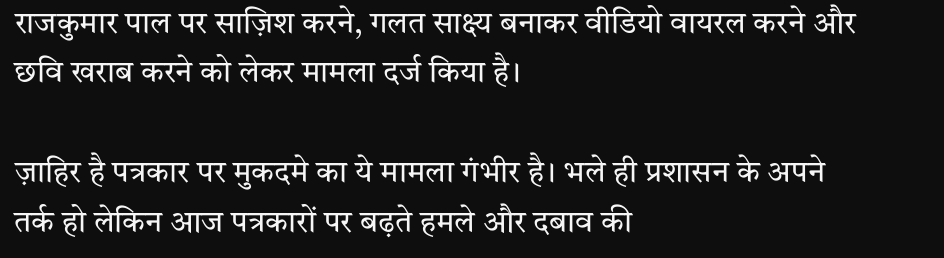राजकुमार पाल पर साज़िश करने, गलत साक्ष्य बनाकर वीडियो वायरल करने और छवि खराब करने को लेकर मामला दर्ज किया है।

ज़ाहिर है पत्रकार पर मुकदमे का ये मामला गंभीर है। भले ही प्रशासन के अपने तर्क हो लेकिन आज पत्रकारों पर बढ़ते हमले और दबाव की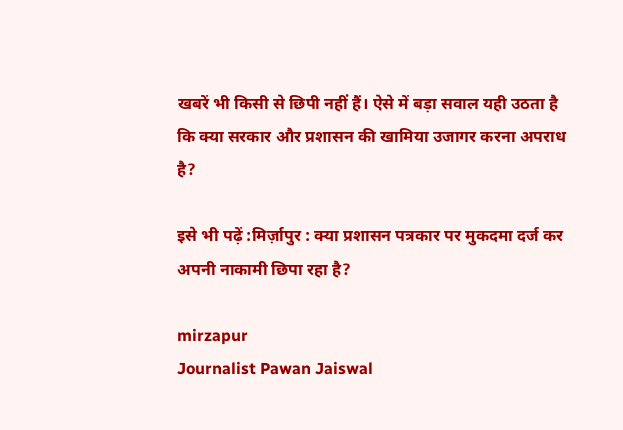खबरें भी किसी से छिपी नहीं हैं। ऐसे में बड़ा सवाल यही उठता है कि क्या सरकार और प्रशासन की खामिया उजागर करना अपराध  है?

इसे भी पढ़ें :मिर्ज़ापुर : क्या प्रशासन पत्रकार पर मुकदमा दर्ज कर अपनी नाकामी छिपा रहा है?

mirzapur
Journalist Pawan Jaiswal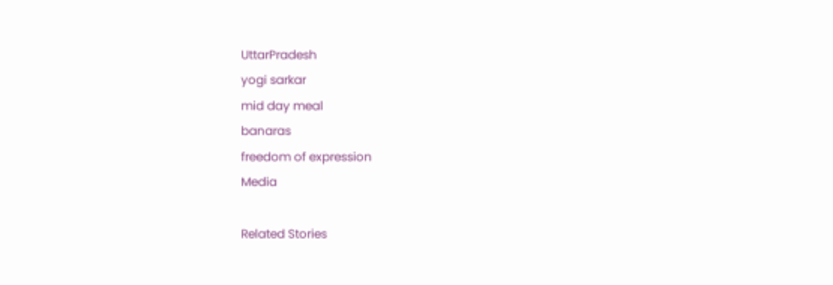UttarPradesh
yogi sarkar
mid day meal
banaras
freedom of expression
Media

Related Stories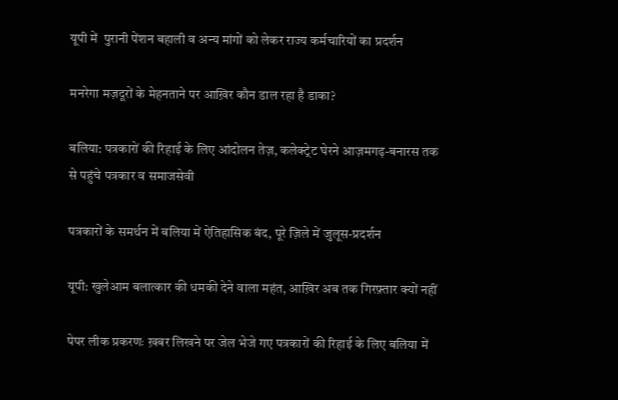यूपी में  पुरानी पेंशन बहाली व अन्य मांगों को लेकर राज्य कर्मचारियों का प्रदर्शन

मनरेगा मज़दूरों के मेहनताने पर आख़िर कौन डाल रहा है डाका?

बलिया: पत्रकारों की रिहाई के लिए आंदोलन तेज़, कलेक्ट्रेट घेरने आज़मगढ़-बनारस तक से पहुंचे पत्रकार व समाजसेवी

पत्रकारों के समर्थन में बलिया में ऐतिहासिक बंद, पूरे ज़िले में जुलूस-प्रदर्शन

यूपी: खुलेआम बलात्कार की धमकी देने वाला महंत, आख़िर अब तक गिरफ़्तार क्यों नहीं

पेपर लीक प्रकरणः ख़बर लिखने पर जेल भेजे गए पत्रकारों की रिहाई के लिए बलिया में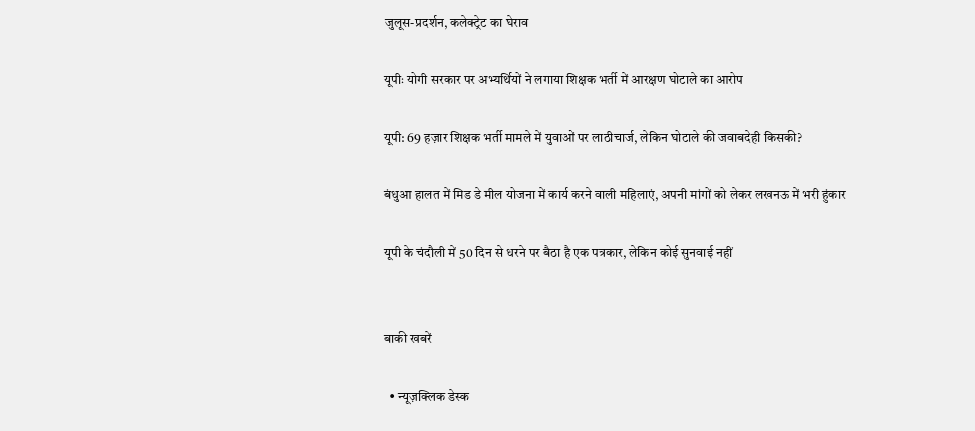जुलूस-प्रदर्शन, कलेक्ट्रेट का घेराव

यूपीः योगी सरकार पर अभ्यर्थियों ने लगाया शिक्षक भर्ती में आरक्षण घोटाले का आरोप

यूपी: 69 हज़ार शिक्षक भर्ती मामले में युवाओं पर लाठीचार्ज, लेकिन घोटाले की जवाबदेही किसकी?

बंधुआ हालत में मिड डे मील योजना में कार्य करने वाली महिलाएं, अपनी मांगों को लेकर लखनऊ में भरी हुंकार

यूपी के चंदौली में 50 दिन से धरने पर बैठा है एक पत्रकार, लेकिन कोई सुनवाई नहीं


बाकी खबरें

  • न्यूज़क्लिक डेस्क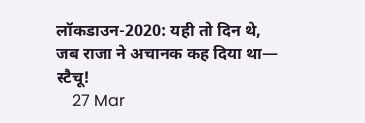लॉकडाउन-2020: यही तो दिन थे, जब राजा ने अचानक कह दिया था— स्टैचू!
    27 Mar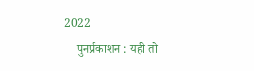2022
    पुनर्प्रकाशन : यही तो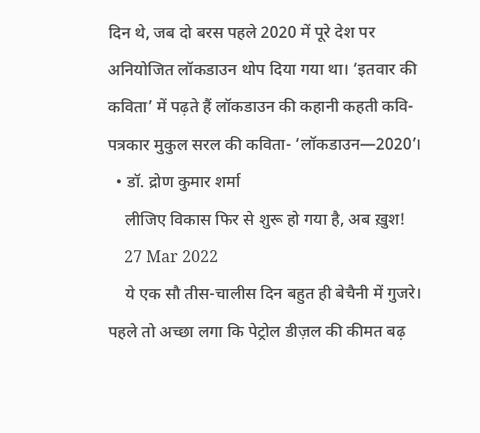दिन थे, जब दो बरस पहले 2020 में पूरे देश पर अनियोजित लॉकडाउन थोप दिया गया था। ‘इतवार की कविता’ में पढ़ते हैं लॉकडाउन की कहानी कहती कवि-पत्रकार मुकुल सरल की कविता- ‘लॉकडाउन—2020’।
  • डॉ. द्रोण कुमार शर्मा
    लीजिए विकास फिर से शुरू हो गया है, अब ख़ुश!
    27 Mar 2022
    ये एक सौ तीस-चालीस दिन बहुत ही बेचैनी में गुजरे। पहले तो अच्छा लगा कि पेट्रोल डीज़ल की कीमत बढ़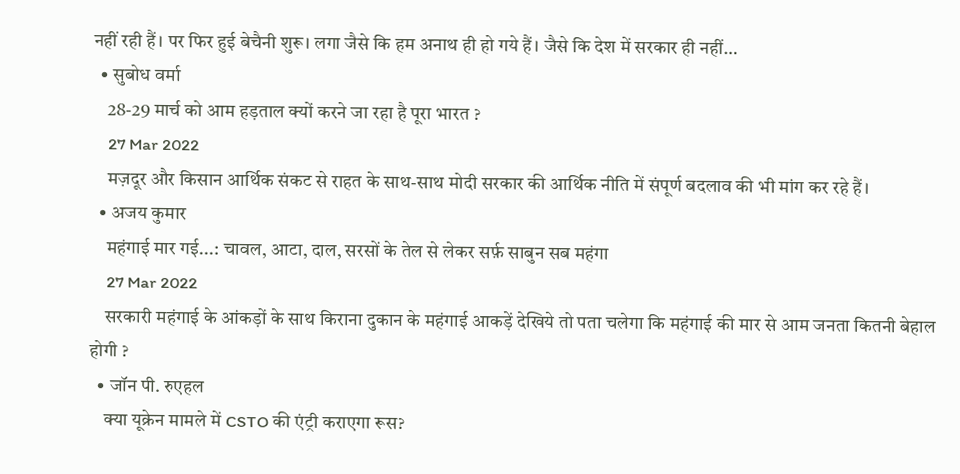नहीं रही हैं। पर फिर हुई बेचैनी शुरू। लगा जैसे कि हम अनाथ ही हो गये हैं। जैसे कि देश में सरकार ही नहीं…
  • सुबोध वर्मा
    28-29 मार्च को आम हड़ताल क्यों करने जा रहा है पूरा भारत ?
    27 Mar 2022
    मज़दूर और किसान आर्थिक संकट से राहत के साथ-साथ मोदी सरकार की आर्थिक नीति में संपूर्ण बदलाव की भी मांग कर रहे हैं।
  • अजय कुमार
    महंगाई मार गई...: चावल, आटा, दाल, सरसों के तेल से लेकर सर्फ़ साबुन सब महंगा
    27 Mar 2022
    सरकारी महंगाई के आंकड़ों के साथ किराना दुकान के महंगाई आकड़ें देखिये तो पता चलेगा कि महंगाई की मार से आम जनता कितनी बेहाल होगी ?
  • जॉन पी. रुएहल
    क्या यूक्रेन मामले में CSTO की एंट्री कराएगा रूस?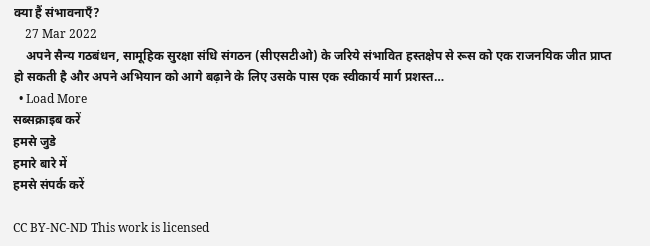क्या हैं संभावनाएँ?
    27 Mar 2022
    अपने सैन्य गठबंधन, सामूहिक सुरक्षा संधि संगठन (सीएसटीओ) के जरिये संभावित हस्तक्षेप से रूस को एक राजनयिक जीत प्राप्त हो सकती है और अपने अभियान को आगे बढ़ाने के लिए उसके पास एक स्वीकार्य मार्ग प्रशस्त…
  • Load More
सब्सक्राइब करें
हमसे जुडे
हमारे बारे में
हमसे संपर्क करें

CC BY-NC-ND This work is licensed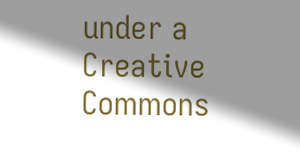under a Creative Commons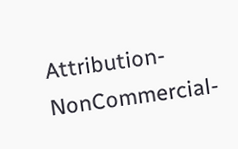Attribution-NonCommercial-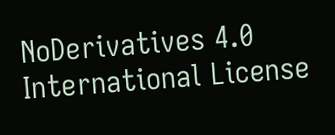NoDerivatives 4.0 International License